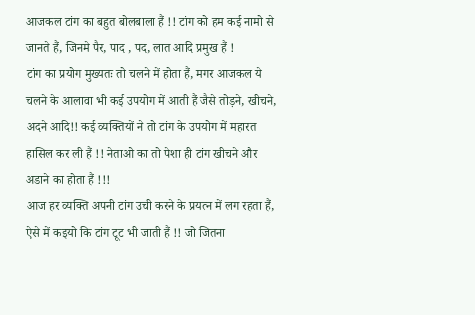आजकल टांग का बहुत बोलबाला हैं !! टांग को हम कई नामो से जानते हैं, जिनमे पैर, पाद , पद, लात आदि प्रमुख हैं !
टांग का प्रयोग मुख्यतः तो चलने में होता हैं, मगर आजकल ये चलने के आलावा भी कई उपयोग में आती हैं जैसे तोड़ने, खीचने, अदने आदि!! कई व्यक्तियों ने तो टांग के उपयोग में महारत हासिल कर ली हैं !! नेताओ का तो पेशा ही टांग खीचने और अडाने का होता हैं !!!
आज हर व्यक्ति अपनी टांग उची करने के प्रयत्न में लग रहता हैं, ऐसे में कइयो कि टांग टूट भी जाती हैं !! जो जितना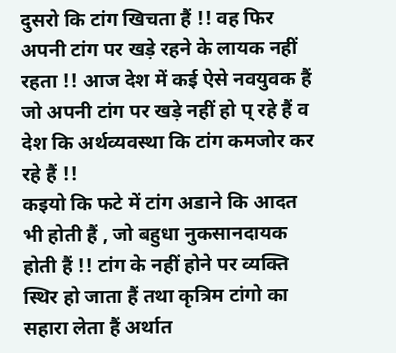दुसरो कि टांग खिचता हैं !! वह फिर अपनी टांग पर खड़े रहने के लायक नहीं रहता !! आज देश में कई ऐसे नवयुवक हैं जो अपनी टांग पर खड़े नहीं हो प् रहे हैं व देश कि अर्थव्यवस्था कि टांग कमजोर कर रहे हैं !!
कइयो कि फटे में टांग अडाने कि आदत भी होती हैं , जो बहुधा नुकसानदायक होती हैं !! टांग के नहीं होने पर व्यक्ति स्थिर हो जाता हैं तथा कृत्रिम टांगो का सहारा लेता हैं अर्थात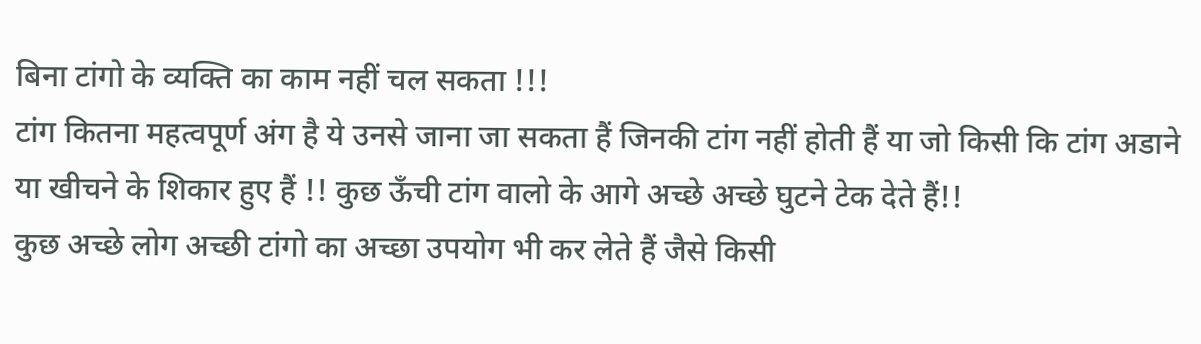बिना टांगो के व्यक्ति का काम नहीं चल सकता !!!
टांग कितना महत्वपूर्ण अंग है ये उनसे जाना जा सकता हैं जिनकी टांग नहीं होती हैं या जो किसी कि टांग अडाने या खीचने के शिकार हुए हैं !! कुछ ऊँची टांग वालो के आगे अच्छे अच्छे घुटने टेक देते हैं!!
कुछ अच्छे लोग अच्छी टांगो का अच्छा उपयोग भी कर लेते हैं जैसे किसी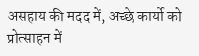असहाय की मदद में, अच्छे कार्यो को प्रोत्साहन में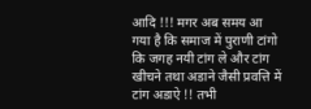आदि !!! मगर अब समय आ गया है कि समाज में पुराणी टांगो कि जगह नयी टांग ले और टांग खीचने तथा अडाने जैसी प्रवत्ति में टांग अडाऐ !! तभी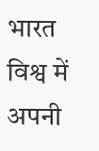भारत विश्व में अपनी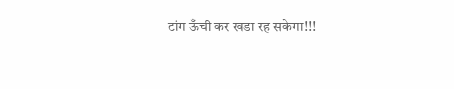टांग ऊँची कर खडा रह सकेगा!!!